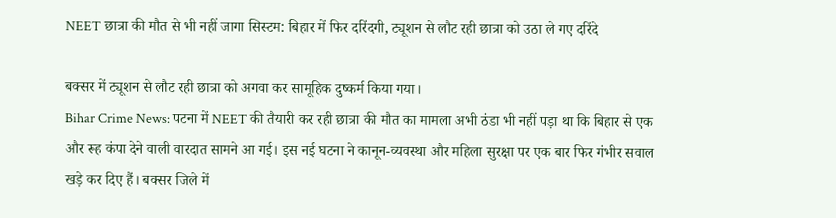NEET छात्रा की मौत से भी नहीं जागा सिस्टम: बिहार में फिर दरिंदगी, ट्यूशन से लौट रही छात्रा को उठा ले गए दरिंदे

बक्सर में ट्यूशन से लौट रही छात्रा को अगवा कर सामूहिक दुष्कर्म किया गया।
Bihar Crime News: पटना में NEET की तैयारी कर रही छात्रा की मौत का मामला अभी ठंडा भी नहीं पड़ा था कि बिहार से एक और रूह कंपा देने वाली वारदात सामने आ गई। इस नई घटना ने कानून-व्यवस्था और महिला सुरक्षा पर एक बार फिर गंभीर सवाल खड़े कर दिए हैं। बक्सर जिले में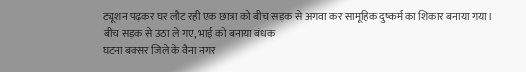ट्यूशन पढ़कर घर लौट रही एक छात्रा को बीच सड़क से अगवा कर सामूहिक दुष्कर्म का शिकार बनाया गया।
बीच सड़क से उठा ले गए, भाई को बनाया बंधक
घटना बक्सर जिले के वैना नगर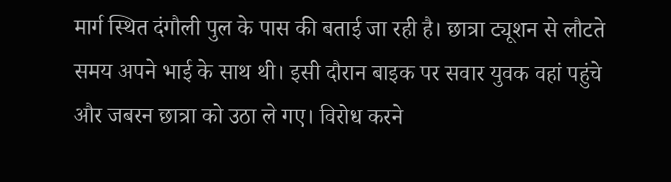मार्ग स्थित दंगौली पुल के पास की बताई जा रही है। छात्रा ट्यूशन से लौटते समय अपने भाई के साथ थी। इसी दौरान बाइक पर सवार युवक वहां पहुंचे और जबरन छात्रा को उठा ले गए। विरोध करने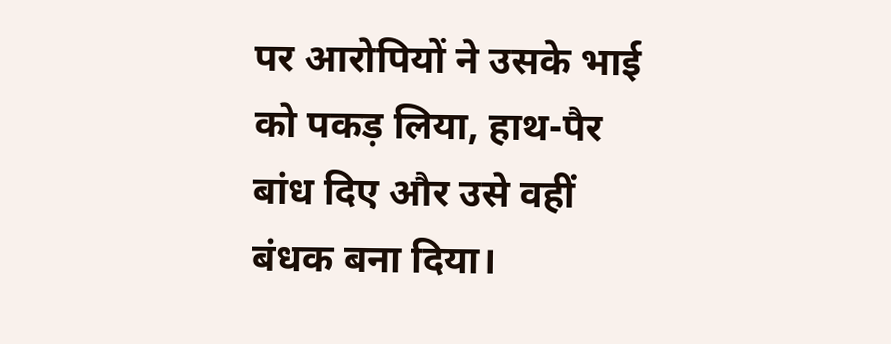पर आरोपियों ने उसके भाई को पकड़ लिया, हाथ-पैर बांध दिए और उसे वहीं बंधक बना दिया।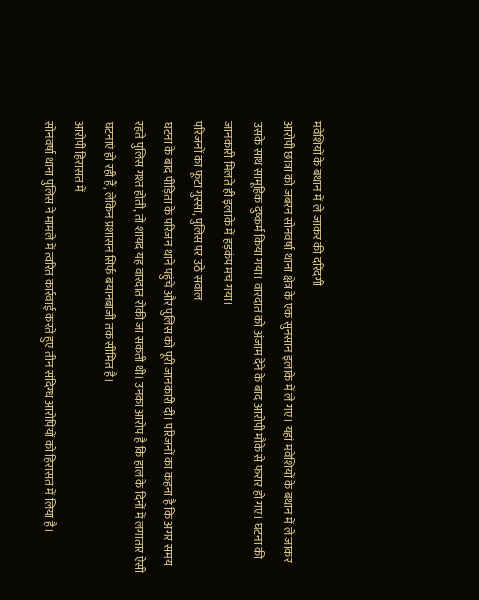मवेशियों के बथान में ले जाकर की दरिंदगी
आरोपी छात्रा को जबरन सोनवर्षा थाना क्षेत्र के एक सुनसान इलाके में ले गए। यहां मवेशियों के बथान में ले जाकर उसके साथ सामूहिक दुष्कर्म किया गया। वारदात को अंजाम देने के बाद आरोपी मौके से फरार हो गए। घटना की जानकारी मिलते ही इलाके में हड़कंप मच गया।
परिजनों का फूटा गुस्सा, पुलिस पर उठे सवाल
घटना के बाद पीड़िता के परिजन थाने पहुंचे और पुलिस को पूरी जानकारी दी। परिजनों का कहना है कि अगर समय रहते पुलिस गश्त होती, तो शायद यह वारदात रोकी जा सकती थी। उनका आरोप है कि हाल के दिनों में लगातार ऐसी घटनाएं हो रही हैं, लेकिन प्रशासन सिर्फ बयानबाजी तक सीमित है।
आरोपी हिरासत में
सोनवर्षा थाना पुलिस ने मामले में त्वरित कार्रवाई करते हुए तीन संदिग्ध आरोपियों को हिरासत में लिया है।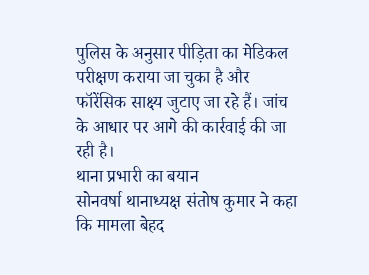पुलिस के अनुसार पीड़िता का मेडिकल परीक्षण कराया जा चुका है और फॉरेंसिक साक्ष्य जुटाए जा रहे हैं। जांच के आधार पर आगे की कार्रवाई की जा रही है।
थाना प्रभारी का बयान
सोनवर्षा थानाध्यक्ष संतोष कुमार ने कहा कि मामला बेहद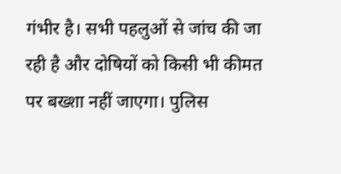गंभीर है। सभी पहलुओं से जांच की जा रही है और दोषियों को किसी भी कीमत पर बख्शा नहीं जाएगा। पुलिस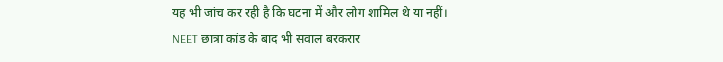यह भी जांच कर रही है कि घटना में और लोग शामिल थे या नहीं।
NEET छात्रा कांड के बाद भी सवाल बरकरार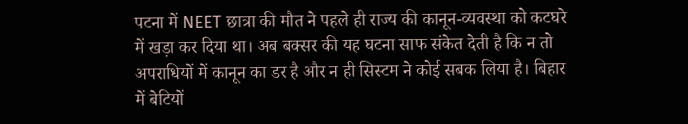पटना में NEET छात्रा की मौत ने पहले ही राज्य की कानून-व्यवस्था को कटघरे में खड़ा कर दिया था। अब बक्सर की यह घटना साफ संकेत देती है कि न तो अपराधियों में कानून का डर है और न ही सिस्टम ने कोई सबक लिया है। बिहार में बेटियों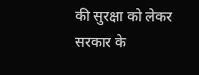की सुरक्षा को लेकर सरकार के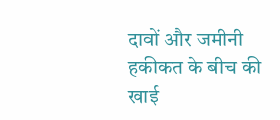दावों और जमीनी हकीकत के बीच की खाई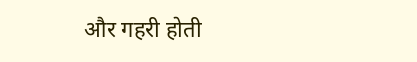और गहरी होती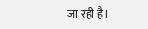जा रही है।